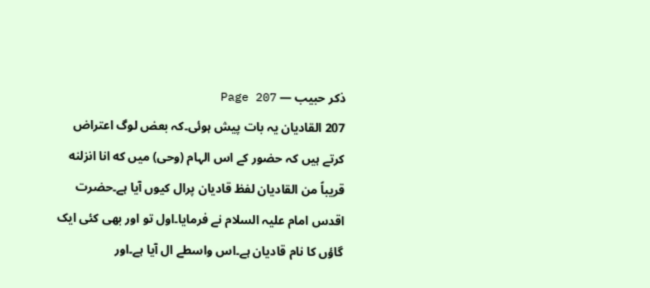ذکر حبیب — Page 207
207 القادیان یہ بات پیش ہوئی۔کہ بعض لوگ اعتراض کرتے ہیں کہ حضور کے اس الہام (وحی) میں که انا انزلنه قريباً من القاديان لفظ قادیان پرال کیوں آیا ہے۔حضرت اقدس امام علیہ السلام نے فرمایا۔اول تو اور بھی کئی ایک گاؤں کا نام قادیان ہے۔اس واسطے ال آیا ہے۔اور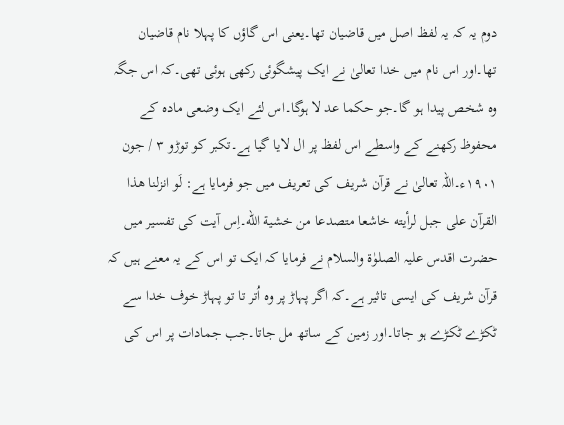دوم یہ کہ یہ لفظ اصل میں قاضیان تھا۔یعنی اس گاؤں کا پہلا نام قاضیان تھا۔اور اس نام میں خدا تعالیٰ نے ایک پیشگوئی رکھی ہوئی تھی۔کہ اس جگہ وہ شخص پیدا ہو گا۔جو حکما عد لا ہوگا۔اس لئے ایک وضعی مادہ کے محفوظ رکھنے کے واسطے اس لفظ پر ال لایا گیا ہے۔تکبر کو توڑو ۳ / جون ۱۹۰۱ء۔اللہ تعالیٰ نے قرآن شریف کی تعریف میں جو فرمایا ہے: لَو انزلنا هذا القرآن على جبل لرأيته خاشعا متصدعا من خشية الله۔اِس آیت کی تفسیر میں حضرت اقدس علیہ الصلوٰۃ والسلام نے فرمایا کہ ایک تو اس کے یہ معنے ہیں کہ قرآن شریف کی ایسی تاثیر ہے۔کہ اگر پہاڑ پر وہ اُتر تا تو پہاڑ خوف خدا سے ٹکڑے ٹکڑے ہو جاتا۔اور زمین کے ساتھ مل جاتا۔جب جمادات پر اس کی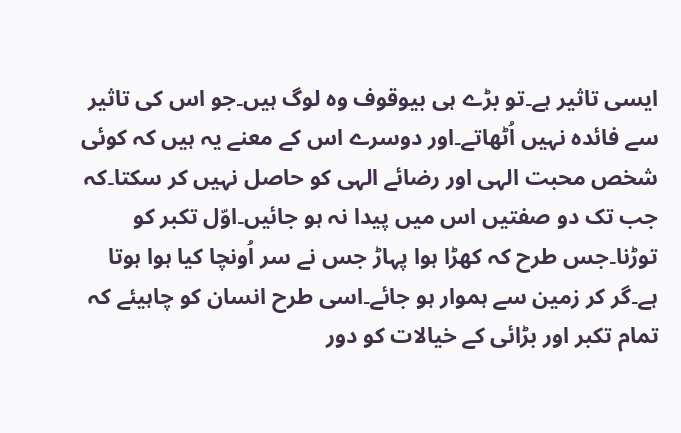ایسی تاثیر ہے۔تو بڑے ہی بیوقوف وہ لوگ ہیں۔جو اس کی تاثیر سے فائدہ نہیں اُٹھاتے۔اور دوسرے اس کے معنے یہ ہیں کہ کوئی شخص محبت الہی اور رضائے الہی کو حاصل نہیں کر سکتا۔کہ جب تک دو صفتیں اس میں پیدا نہ ہو جائیں۔اوّل تکبر کو توڑنا۔جس طرح کہ کھڑا ہوا پہاڑ جس نے سر اُونچا کیا ہوا ہوتا ہے۔گر کر زمین سے ہموار ہو جائے۔اسی طرح انسان کو چاہیئے کہ تمام تکبر اور بڑائی کے خیالات کو دور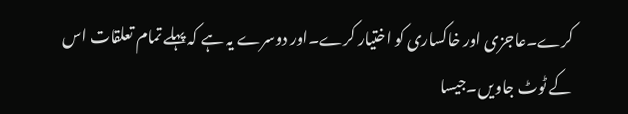کرے۔عاجزی اور خاکساری کو اختیار کرے۔اور دوسرے یہ ہے کہ پہلے تمام تعلقات اس کے ٹوٹ جاویں۔جیسا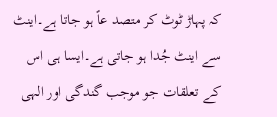کہ پہاڑ ٹوٹ کر متصد عاً ہو جاتا ہے۔اینٹ سے اینٹ جُدا ہو جاتی ہے۔ایسا ہی اس کے تعلقات جو موجب گندگی اور الہی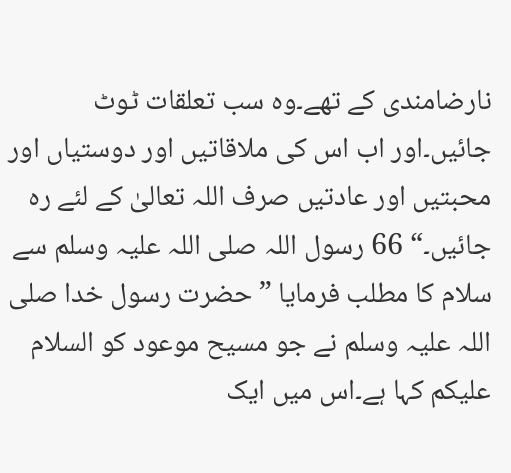نارضامندی کے تھے۔وہ سب تعلقات ٹوٹ جائیں۔اور اب اس کی ملاقاتیں اور دوستیاں اور محبتیں اور عادتیں صرف اللہ تعالیٰ کے لئے رہ جائیں۔“ 66 رسول اللہ صلی اللہ علیہ وسلم سے سلام کا مطلب فرمایا ” حضرت رسول خدا صلی اللہ علیہ وسلم نے جو مسیح موعود کو السلام علیکم کہا ہے۔اس میں ایک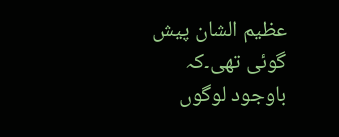عظیم الشان پیش گوئی تھی۔کہ باوجود لوگوں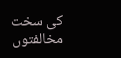کی سخت مخالفتوں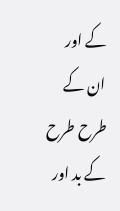کے اور ان کے طرح طرح کے بد اور